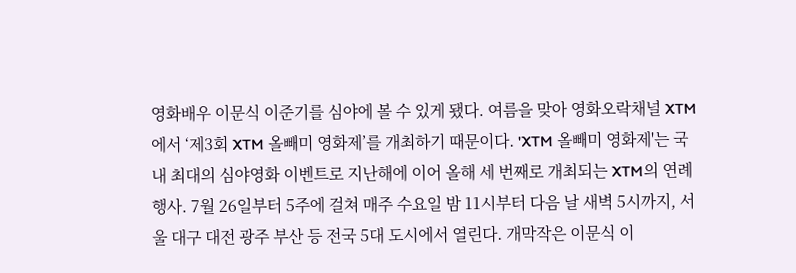영화배우 이문식 이준기를 심야에 볼 수 있게 됐다. 여름을 맞아 영화오락채널 XTM에서 ‘제3회 XTM 올빼미 영화제’를 개최하기 때문이다. 'XTM 올빼미 영화제'는 국내 최대의 심야영화 이벤트로 지난해에 이어 올해 세 번째로 개최되는 XTM의 연례행사. 7월 26일부터 5주에 걸쳐 매주 수요일 밤 11시부터 다음 날 새벽 5시까지, 서울 대구 대전 광주 부산 등 전국 5대 도시에서 열린다. 개막작은 이문식 이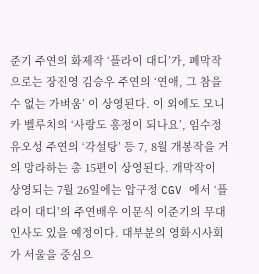준기 주연의 화제작 ‘플라이 대디’가, 폐막작으로는 장진영 김승우 주연의 ‘연애, 그 참을 수 없는 가벼움’ 이 상영된다. 이 외에도 모니카 벨루치의 ‘사랑도 흥정이 되나요’, 임수정 유오성 주연의 ‘각설탕’ 등 7, 8월 개봉작을 거의 망라하는 총 15편이 상영된다. 개막작이 상영되는 7월 26일에는 압구정 CGV 에서 ‘플라이 대디’의 주연배우 이문식 이준기의 무대인사도 있을 예정이다. 대부분의 영화시사회가 서울을 중심으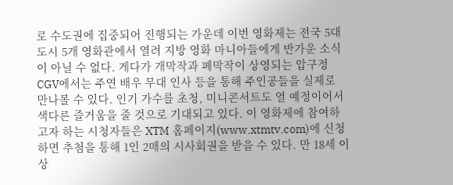로 수도권에 집중되어 진행되는 가운데 이번 영화제는 전국 5대 도시 5개 영화관에서 열려 지방 영화 마니아들에게 반가운 소식이 아닐 수 없다. 게다가 개막작과 폐막작이 상영되는 압구정 CGV에서는 주연 배우 무대 인사 등을 통해 주인공들을 실제로 만나볼 수 있다. 인기 가수를 초청, 미니콘서트도 열 예정이어서 색다른 즐거움을 줄 것으로 기대되고 있다. 이 영화제에 참여하고자 하는 시청자들은 XTM 홈페이지(www.xtmtv.com)에 신청하면 추첨을 통해 1인 2매의 시사회권을 받을 수 있다. 만 18세 이상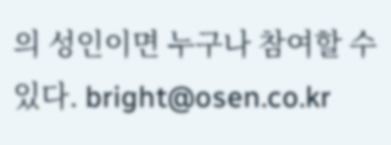의 성인이면 누구나 참여할 수 있다. bright@osen.co.kr